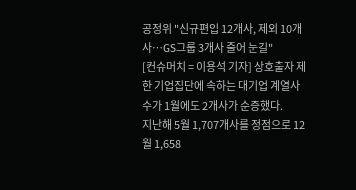공정위 "신규편입 12개사, 제외 10개사…GS그룹 3개사 줄어 눈길"
[컨슈머치 = 이용석 기자] 상호출자 제한 기업집단에 속하는 대기업 계열사수가 1월에도 2개사가 순증했다.
지난해 5월 1,707개사를 정점으로 12월 1,658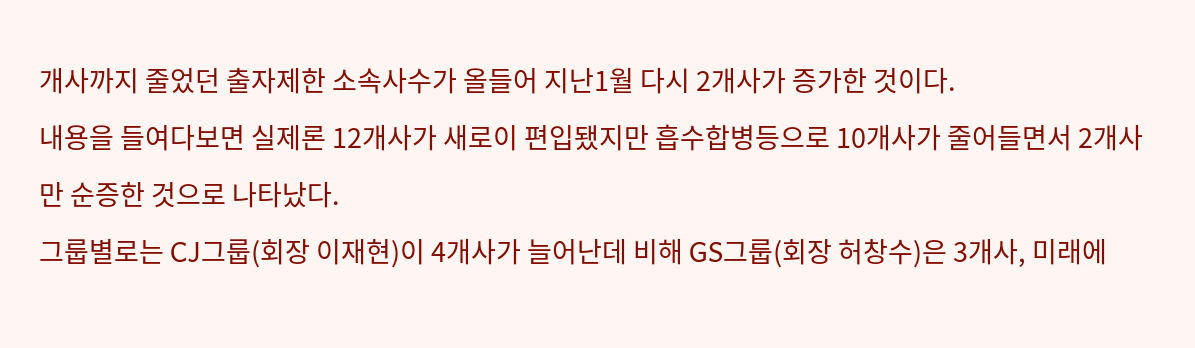개사까지 줄었던 출자제한 소속사수가 올들어 지난1월 다시 2개사가 증가한 것이다.
내용을 들여다보면 실제론 12개사가 새로이 편입됐지만 흡수합병등으로 10개사가 줄어들면서 2개사만 순증한 것으로 나타났다.
그룹별로는 CJ그룹(회장 이재현)이 4개사가 늘어난데 비해 GS그룹(회장 허창수)은 3개사, 미래에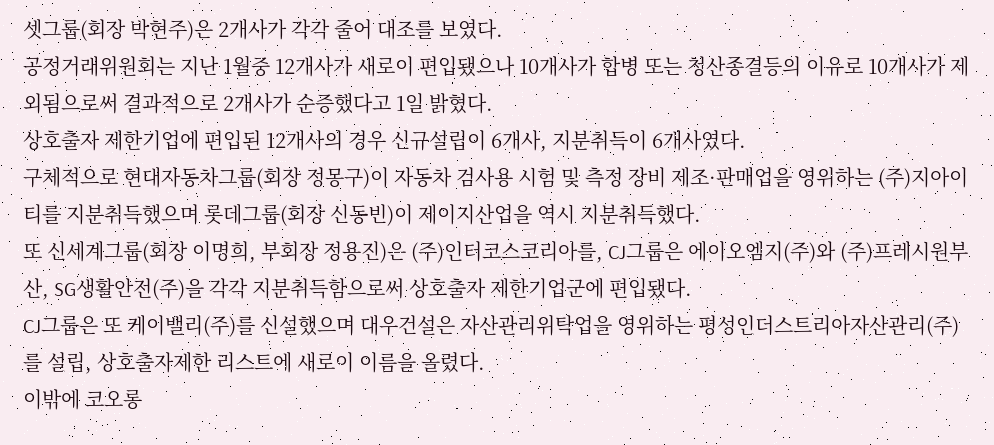셋그룹(회장 박현주)은 2개사가 각각 줄어 대조를 보였다.
공정거래위원회는 지난 1월중 12개사가 새로이 편입됐으나 10개사가 합병 또는 청산종결등의 이유로 10개사가 제외됨으로써 결과적으로 2개사가 순증했다고 1일 밝혔다.
상호출자 제한기업에 편입된 12개사의 경우 신규설립이 6개사, 지분취득이 6개사였다.
구체적으로 현대자동차그룹(회장 정몽구)이 자동차 검사용 시험 및 측정 장비 제조·판매업을 영위하는 (주)지아이티를 지분취득했으며 롯데그룹(회장 신동빈)이 제이지산업을 역시 지분취득했다.
또 신세계그룹(회장 이명희, 부회장 정용진)은 (주)인터코스코리아를, CJ그룹은 에이오엠지(주)와 (주)프레시원부산, SG생활안전(주)을 각각 지분취득함으로써 상호출자 제한기업군에 편입됐다.
CJ그룹은 또 케이밸리(주)를 신설했으며 대우건설은 자산관리위탁업을 영위하는 평성인더스트리아자산관리(주)를 설립, 상호출자제한 리스트에 새로이 이름을 올렸다.
이밖에 코오롱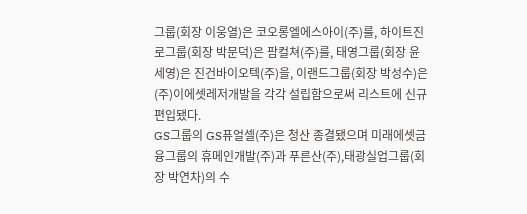그룹(회장 이웅열)은 코오롱엘에스아이(주)를, 하이트진로그룹(회장 박문덕)은 팜컬쳐(주)를, 태영그룹(회장 윤세영)은 진건바이오텍(주)을, 이랜드그룹(회장 박성수)은 (주)이에셋레저개발을 각각 설립함으로써 리스트에 신규 편입됐다.
GS그룹의 GS퓨얼셀(주)은 청산 종결됐으며 미래에셋금융그룹의 휴메인개발(주)과 푸른산(주),태광실업그룹(회장 박연차)의 수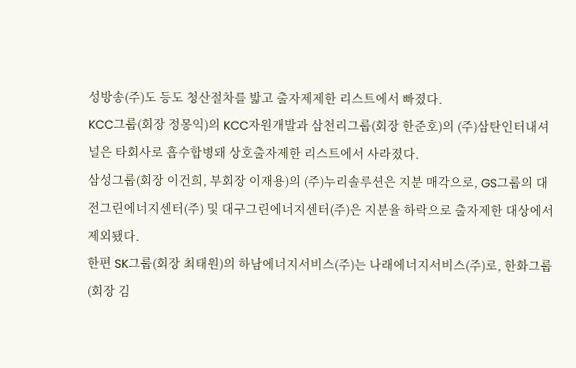성방송(주)도 등도 청산절차를 밟고 출자제제한 리스트에서 빠졌다.
KCC그룹(회장 정몽익)의 KCC자원개발과 삼천리그룹(회장 한준호)의 (주)삼탄인터내셔널은 타회사로 흡수합병돼 상호출자제한 리스트에서 사라졌다.
삼성그룹(회장 이건희, 부회장 이재용)의 (주)누리솔루션은 지분 매각으로, GS그룹의 대전그린에너지센터(주) 및 대구그린에너지센터(주)은 지분율 하락으로 출자제한 대상에서 제외됐다.
한편 SK그룹(회장 최태원)의 하남에너지서비스(주)는 나래에너지서비스(주)로, 한화그룹(회장 김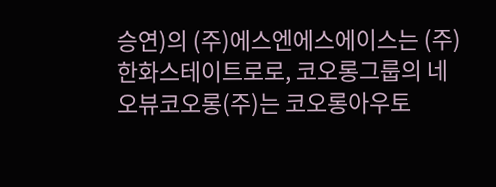승연)의 (주)에스엔에스에이스는 (주)한화스테이트로로, 코오롱그룹의 네오뷰코오롱(주)는 코오롱아우토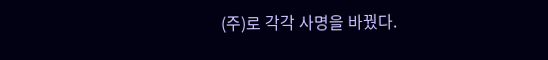(주)로 각각 사명을 바꿨다.